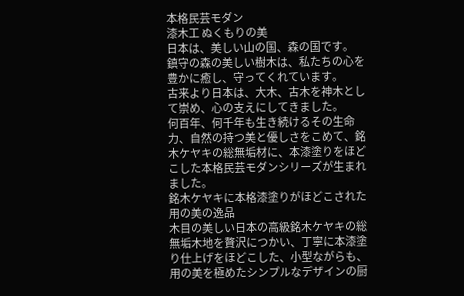本格民芸モダン
漆木工 ぬくもりの美
日本は、美しい山の国、森の国です。
鎮守の森の美しい樹木は、私たちの心を豊かに癒し、守ってくれています。
古来より日本は、大木、古木を神木として崇め、心の支えにしてきました。
何百年、何千年も生き続けるその生命力、自然の持つ美と優しさをこめて、銘木ケヤキの総無垢材に、本漆塗りをほどこした本格民芸モダンシリーズが生まれました。
銘木ケヤキに本格漆塗りがほどこされた用の美の逸品
木目の美しい日本の高級銘木ケヤキの総無垢木地を贅沢につかい、丁寧に本漆塗り仕上げをほどこした、小型ながらも、用の美を極めたシンプルなデザインの厨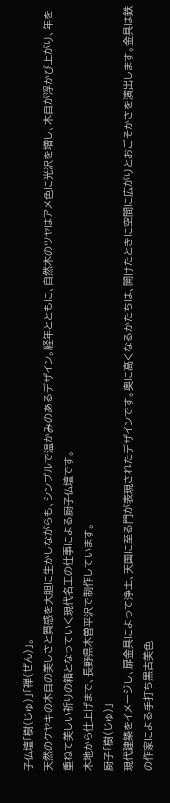子仏壇「樹(じゅ)」「禅(ぜん)」。
天然のケヤキの木目の美しさと質感を大胆に生かしながらも、シンプルで温かみのあるデザイン。経年とともに、自然木のツヤはアメ色に光沢を増し、木目が浮かび上がり、年を重ねて美しい祈りの箱となっていく現代名工の仕事による厨子仏壇です。
木地から仕上げまで、長野県木曽平沢で制作しています。
厨子「樹(じゅ)」
現代建築をイメージし、扉金具によって浄土、天国に至る門が表現されたデザインです。奥に高くなるかたちは、開けたときに空間に広がりとおごそかさを演出します。金具は鉄の作家による手打ち黒古美色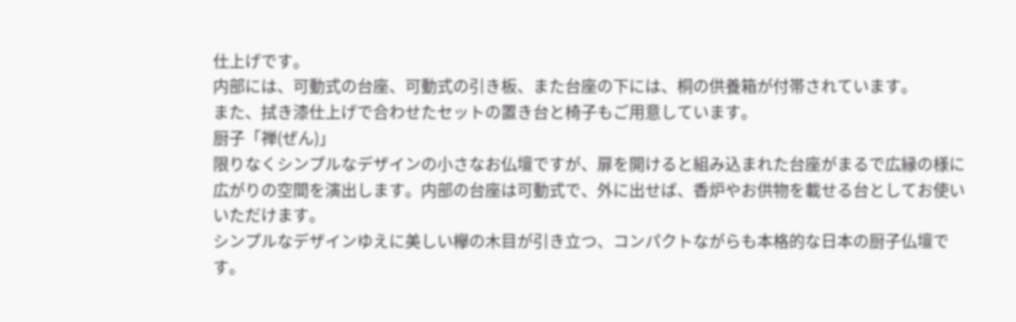仕上げです。
内部には、可動式の台座、可動式の引き板、また台座の下には、桐の供養箱が付帯されています。
また、拭き漆仕上げで合わせたセットの置き台と椅子もご用意しています。
厨子「禅(ぜん)」
限りなくシンプルなデザインの小さなお仏壇ですが、扉を開けると組み込まれた台座がまるで広縁の様に広がりの空間を演出します。内部の台座は可動式で、外に出せば、香炉やお供物を載せる台としてお使いいただけます。
シンプルなデザインゆえに美しい欅の木目が引き立つ、コンパクトながらも本格的な日本の厨子仏壇です。